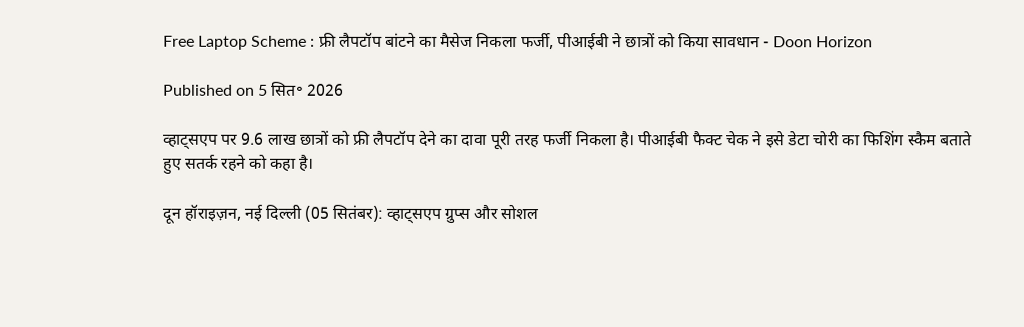Free Laptop Scheme : फ्री लैपटॉप बांटने का मैसेज निकला फर्जी, पीआईबी ने छात्रों को किया सावधान - Doon Horizon

Published on 5 सित॰ 2026

व्हाट्सएप पर 9.6 लाख छात्रों को फ्री लैपटॉप देने का दावा पूरी तरह फर्जी निकला है। पीआईबी फैक्ट चेक ने इसे डेटा चोरी का फिशिंग स्कैम बताते हुए सतर्क रहने को कहा है।

दून हॉराइज़न, नई दिल्ली (05 सितंबर): व्हाट्सएप ग्रुप्स और सोशल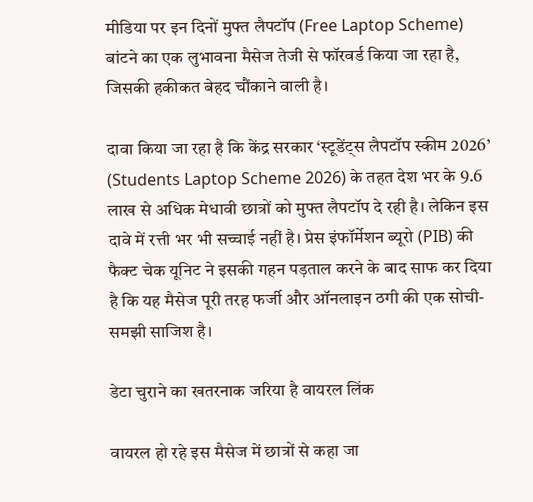मीडिया पर इन दिनों मुफ्त लैपटॉप (Free Laptop Scheme) बांटने का एक लुभावना मैसेज तेजी से फॉरवर्ड किया जा रहा है, जिसकी हकीकत बेहद चौंकाने वाली है।

दावा किया जा रहा है कि केंद्र सरकार ‘स्टूडेंट्स लैपटॉप स्कीम 2026’ (Students Laptop Scheme 2026) के तहत देश भर के 9.6 लाख से अधिक मेधावी छात्रों को मुफ्त लैपटॉप दे रही है। लेकिन इस दावे में रत्ती भर भी सच्चाई नहीं है। प्रेस इंफॉर्मेशन ब्यूरो (PIB) की फैक्ट चेक यूनिट ने इसकी गहन पड़ताल करने के बाद साफ कर दिया है कि यह मैसेज पूरी तरह फर्जी और ऑनलाइन ठगी की एक सोची-समझी साजिश है।

डेटा चुराने का खतरनाक जरिया है वायरल लिंक

वायरल हो रहे इस मैसेज में छात्रों से कहा जा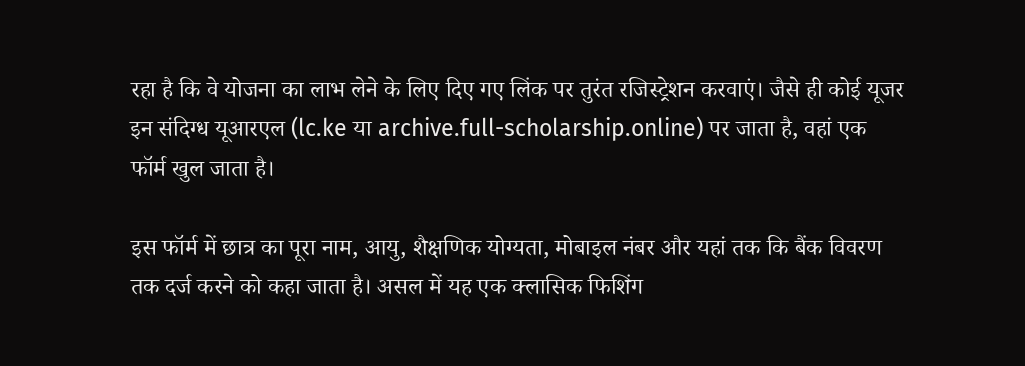रहा है कि वे योजना का लाभ लेने के लिए दिए गए लिंक पर तुरंत रजिस्ट्रेशन करवाएं। जैसे ही कोई यूजर इन संदिग्ध यूआरएल (lc.ke या archive.full-scholarship.online) पर जाता है, वहां एक फॉर्म खुल जाता है।

इस फॉर्म में छात्र का पूरा नाम, आयु, शैक्षणिक योग्यता, मोबाइल नंबर और यहां तक कि बैंक विवरण तक दर्ज करने को कहा जाता है। असल में यह एक क्लासिक फिशिंग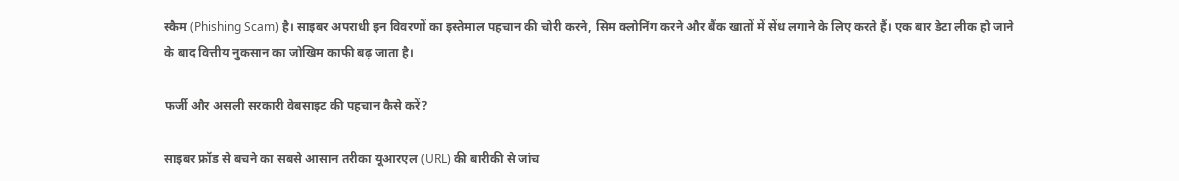स्कैम (Phishing Scam) है। साइबर अपराधी इन विवरणों का इस्तेमाल पहचान की चोरी करने, सिम क्लोनिंग करने और बैंक खातों में सेंध लगाने के लिए करते हैं। एक बार डेटा लीक हो जाने के बाद वित्तीय नुकसान का जोखिम काफी बढ़ जाता है।

फर्जी और असली सरकारी वेबसाइट की पहचान कैसे करें?

साइबर फ्रॉड से बचने का सबसे आसान तरीका यूआरएल (URL) की बारीकी से जांच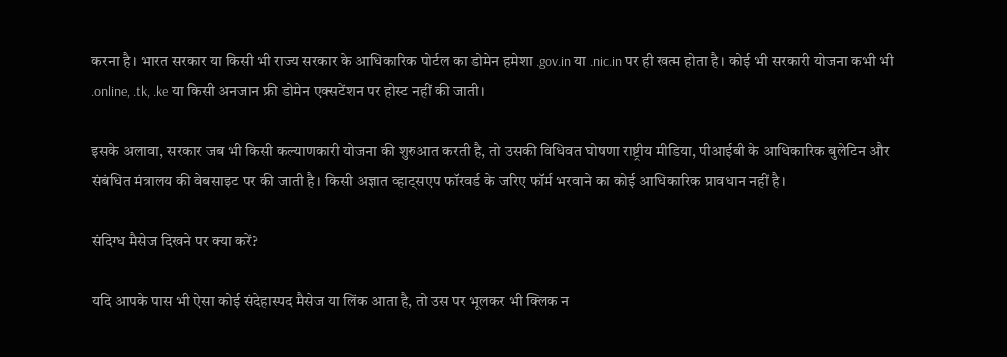करना है। भारत सरकार या किसी भी राज्य सरकार के आधिकारिक पोर्टल का डोमेन हमेशा .gov.in या .nic.in पर ही खत्म होता है। कोई भी सरकारी योजना कभी भी .online, .tk, .ke या किसी अनजान फ्री डोमेन एक्सटेंशन पर होस्ट नहीं की जाती।

इसके अलावा, सरकार जब भी किसी कल्याणकारी योजना की शुरुआत करती है, तो उसकी विधिवत घोषणा राष्ट्रीय मीडिया, पीआईबी के आधिकारिक बुलेटिन और संबंधित मंत्रालय की वेबसाइट पर की जाती है। किसी अज्ञात व्हाट्सएप फॉरवर्ड के जरिए फॉर्म भरवाने का कोई आधिकारिक प्रावधान नहीं है।

संदिग्ध मैसेज दिखने पर क्या करें?

यदि आपके पास भी ऐसा कोई संदेहास्पद मैसेज या लिंक आता है, तो उस पर भूलकर भी क्लिक न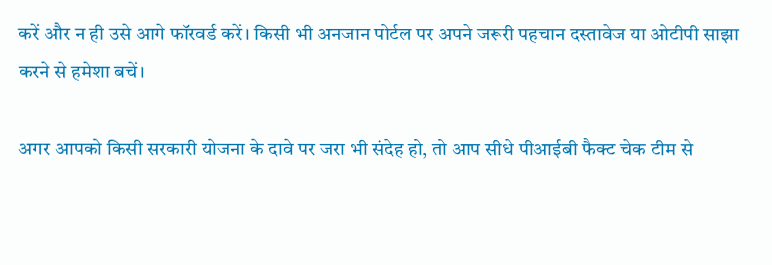करें और न ही उसे आगे फॉरवर्ड करें। किसी भी अनजान पोर्टल पर अपने जरूरी पहचान दस्तावेज या ओटीपी साझा करने से हमेशा बचें।

अगर आपको किसी सरकारी योजना के दावे पर जरा भी संदेह हो, तो आप सीधे पीआईबी फैक्ट चेक टीम से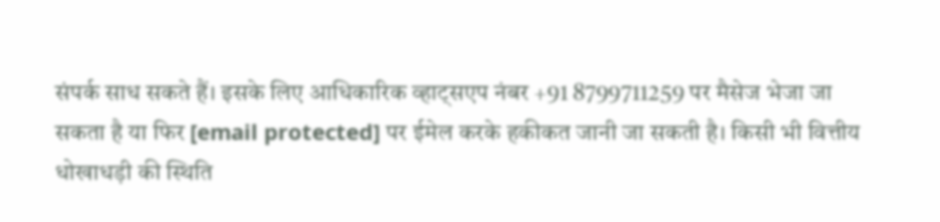संपर्क साध सकते हैं। इसके लिए आधिकारिक व्हाट्सएप नंबर +91 8799711259 पर मैसेज भेजा जा सकता है या फिर [email protected] पर ईमेल करके हकीकत जानी जा सकती है। किसी भी वित्तीय धोखाधड़ी की स्थिति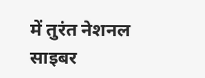में तुरंत नेशनल साइबर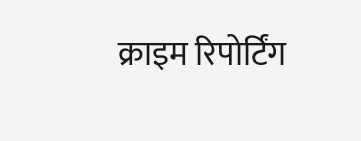क्राइम रिपोर्टिंग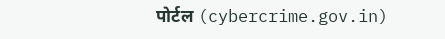पोर्टल (cybercrime.gov.in)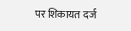पर शिकायत दर्ज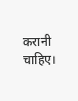करानी चाहिए।